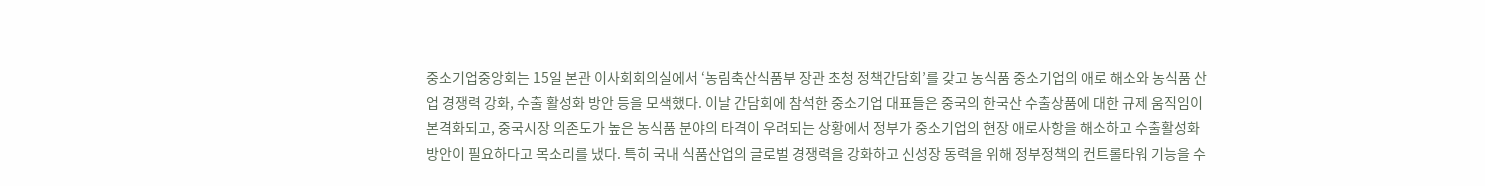중소기업중앙회는 15일 본관 이사회회의실에서 ‘농림축산식품부 장관 초청 정책간담회’를 갖고 농식품 중소기업의 애로 해소와 농식품 산업 경쟁력 강화, 수출 활성화 방안 등을 모색했다. 이날 간담회에 참석한 중소기업 대표들은 중국의 한국산 수출상품에 대한 규제 움직임이 본격화되고, 중국시장 의존도가 높은 농식품 분야의 타격이 우려되는 상황에서 정부가 중소기업의 현장 애로사항을 해소하고 수출활성화 방안이 필요하다고 목소리를 냈다. 특히 국내 식품산업의 글로벌 경쟁력을 강화하고 신성장 동력을 위해 정부정책의 컨트롤타워 기능을 수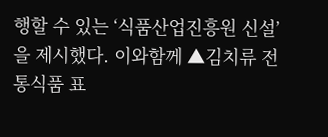행할 수 있는 ‘식품산업진흥원 신설’을 제시했다. 이와함께 ▲김치류 전통식품 표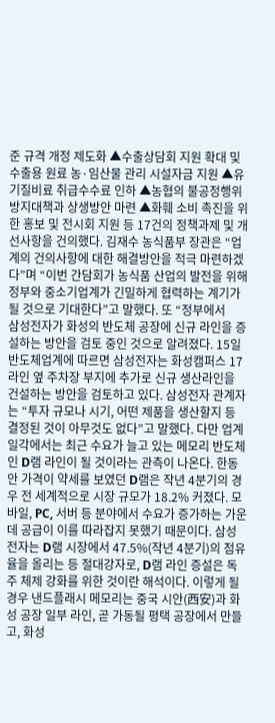준 규격 개정 제도화 ▲수출상담회 지원 확대 및 수출용 원료 농·임산물 관리 시설자금 지원 ▲유기질비료 취급수수료 인하 ▲농협의 불공정행위 방지대책과 상생방안 마련 ▲화훼 소비 촉진을 위한 홍보 및 전시회 지원 등 17건의 정책과제 및 개선사항을 건의했다. 김재수 농식품부 장관은 “업계의 건의사항에 대한 해결방안을 적극 마련하겠다”며 “이번 간담회가 농식품 산업의 발전을 위해 정부와 중소기업계가 긴밀하게 협력하는 계기가 될 것으로 기대한다”고 말했다. 또 “정부에서
삼성전자가 화성의 반도체 공장에 신규 라인을 증설하는 방안을 검토 중인 것으로 알려졌다. 15일 반도체업계에 따르면 삼성전자는 화성캠퍼스 17라인 옆 주차장 부지에 추가로 신규 생산라인을 건설하는 방안을 검토하고 있다. 삼성전자 관계자는 “투자 규모나 시기, 어떤 제품을 생산할지 등 결정된 것이 아무것도 없다”고 말했다. 다만 업계 일각에서는 최근 수요가 늘고 있는 메모리 반도체인 D램 라인이 될 것이라는 관측이 나온다. 한동안 가격이 약세를 보였던 D램은 작년 4분기의 경우 전 세계적으로 시장 규모가 18.2% 커졌다. 모바일, PC, 서버 등 분야에서 수요가 증가하는 가운데 공급이 이를 따라잡지 못했기 때문이다. 삼성전자는 D램 시장에서 47.5%(작년 4분기)의 점유율을 올리는 등 절대강자로, D램 라인 증설은 독주 체제 강화를 위한 것이란 해석이다. 이렇게 될 경우 낸드플래시 메모리는 중국 시안(西安)과 화성 공장 일부 라인, 곧 가동될 평택 공장에서 만들고, 화성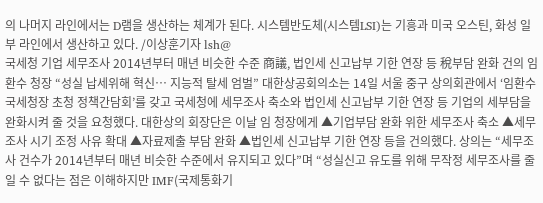의 나머지 라인에서는 D램을 생산하는 체계가 된다. 시스템반도체(시스템LSI)는 기흥과 미국 오스틴, 화성 일부 라인에서 생산하고 있다. /이상훈기자 lsh@
국세청 기업 세무조사 2014년부터 매년 비슷한 수준 商議, 법인세 신고납부 기한 연장 등 稅부담 완화 건의 임환수 청장 “성실 납세위해 혁신… 지능적 탈세 엄벌” 대한상공회의소는 14일 서울 중구 상의회관에서 ‘임환수 국세청장 초청 정책간담회’를 갖고 국세청에 세무조사 축소와 법인세 신고납부 기한 연장 등 기업의 세부담을 완화시켜 줄 것을 요청했다. 대한상의 회장단은 이날 임 청장에게 ▲기업부담 완화 위한 세무조사 축소 ▲세무조사 시기 조정 사유 확대 ▲자료제출 부담 완화 ▲법인세 신고납부 기한 연장 등을 건의했다. 상의는 “세무조사 건수가 2014년부터 매년 비슷한 수준에서 유지되고 있다”며 “성실신고 유도를 위해 무작정 세무조사를 줄일 수 없다는 점은 이해하지만 IMF(국제통화기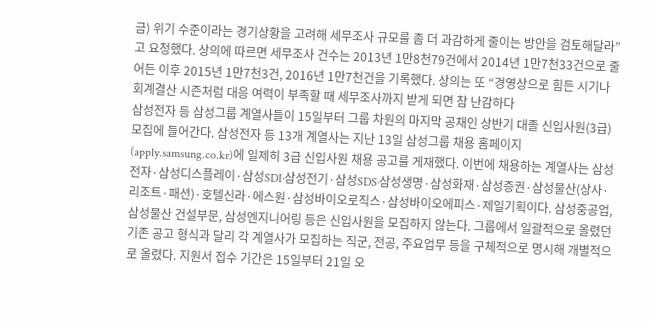금) 위기 수준이라는 경기상황을 고려해 세무조사 규모를 좀 더 과감하게 줄이는 방안을 검토해달라”고 요청했다. 상의에 따르면 세무조사 건수는 2013년 1만8천79건에서 2014년 1만7천33건으로 줄어든 이후 2015년 1만7천3건, 2016년 1만7천건을 기록했다. 상의는 또 “경영상으로 힘든 시기나 회계결산 시즌처럼 대응 여력이 부족할 때 세무조사까지 받게 되면 참 난감하다
삼성전자 등 삼성그룹 계열사들이 15일부터 그룹 차원의 마지막 공채인 상반기 대졸 신입사원(3급) 모집에 들어간다. 삼성전자 등 13개 계열사는 지난 13일 삼성그룹 채용 홈페이지(apply.samsung.co.kr)에 일제히 3급 신입사원 채용 공고를 게재했다. 이번에 채용하는 계열사는 삼성전자·삼성디스플레이·삼성SDI·삼성전기·삼성SDS·삼성생명·삼성화재·삼성증권·삼성물산(상사·리조트·패션)·호텔신라·에스원·삼성바이오로직스·삼성바이오에피스·제일기획이다. 삼성중공업, 삼성물산 건설부문, 삼성엔지니어링 등은 신입사원을 모집하지 않는다. 그룹에서 일괄적으로 올렸던 기존 공고 형식과 달리 각 계열사가 모집하는 직군, 전공, 주요업무 등을 구체적으로 명시해 개별적으로 올렸다. 지원서 접수 기간은 15일부터 21일 오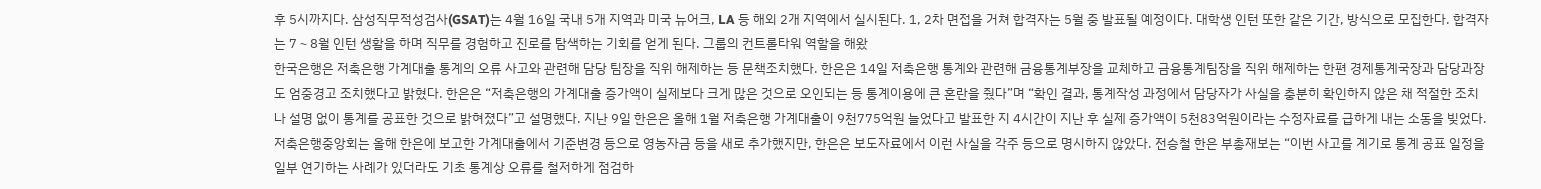후 5시까지다. 삼성직무적성검사(GSAT)는 4월 16일 국내 5개 지역과 미국 뉴어크, LA 등 해외 2개 지역에서 실시된다. 1, 2차 면접을 거쳐 합격자는 5월 중 발표될 예정이다. 대학생 인턴 또한 같은 기간, 방식으로 모집한다. 합격자는 7∼8월 인턴 생활을 하며 직무를 경험하고 진로를 탐색하는 기회를 얻게 된다. 그룹의 컨트롤타워 역할을 해왔
한국은행은 저축은행 가계대출 통계의 오류 사고와 관련해 담당 팀장을 직위 해제하는 등 문책조치했다. 한은은 14일 저축은행 통계와 관련해 금융통계부장을 교체하고 금융통계팀장을 직위 해제하는 한편 경제통계국장과 담당과장도 엄중경고 조치했다고 밝혔다. 한은은 “저축은행의 가계대출 증가액이 실제보다 크게 많은 것으로 오인되는 등 통계이용에 큰 혼란을 줬다”며 “확인 결과, 통계작성 과정에서 담당자가 사실을 충분히 확인하지 않은 채 적절한 조치나 설명 없이 통계를 공표한 것으로 밝혀졌다”고 설명했다. 지난 9일 한은은 올해 1월 저축은행 가계대출이 9천775억원 늘었다고 발표한 지 4시간이 지난 후 실제 증가액이 5천83억원이라는 수정자료를 급하게 내는 소동을 빚었다. 저축은행중앙회는 올해 한은에 보고한 가계대출에서 기준변경 등으로 영농자금 등을 새로 추가했지만, 한은은 보도자료에서 이런 사실을 각주 등으로 명시하지 않았다. 전승철 한은 부총재보는 “이번 사고를 계기로 통계 공표 일정을 일부 연기하는 사례가 있더라도 기초 통계상 오류를 철저하게 점검하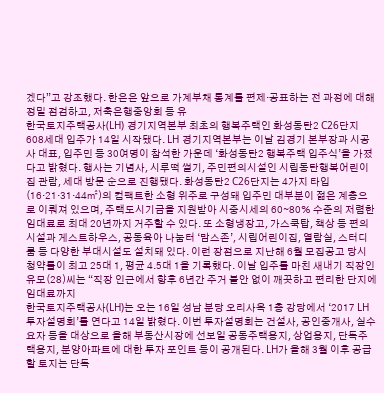겠다”고 강조했다. 한은은 앞으로 가계부채 통계를 편제·공표하는 전 과정에 대해 정밀 점검하고, 저축은행중앙회 등 유
한국토지주택공사(LH) 경기지역본부 최초의 행복주택인 화성동탄2 C26단지 608세대 입주가 14일 시작됐다. LH 경기지역본부는 이날 김경기 본부장과 시공사 대표, 입주민 등 30여명이 참석한 가운데 ‘화성동탄2 행복주택 입주식’을 가졌다고 밝혔다. 행사는 기념사, 시루떡 썰기, 주민편의시설인 시립동탄행복어린이집 관람, 세대 방문 순으로 진행됐다. 화성동탄2 C26단지는 4가지 타입(16·21·31·44㎡)의 컴팩트한 소형 위주로 구성돼 입주민 대부분이 젊은 계층으로 이뤄져 있으며, 주택도시기금을 지원받아 시중시세의 60∼80% 수준의 저렴한 임대료로 최대 20년까지 거주할 수 있다. 또 소형냉장고, 가스쿡탑, 책상 등 편의시설과 게스트하우스, 공동육아 나눔터 ‘맘스존’, 시립어린이집, 열람실, 스터디룸 등 다양한 부대시설도 설치돼 있다. 이런 장점으로 지난해 6월 모집공고 당시 청약률이 최고 25대 1, 평균 4.5대 1을 기록했다. 이날 입주를 마친 새내기 직장인 유모(28)씨는 “직장 인근에서 향후 6년간 주거 불안 없이 깨끗하고 편리한 단지에 임대료까지
한국토지주택공사(LH)는 오는 16일 성남 분당 오리사옥 1층 강당에서 ‘2017 LH 투자설명회’를 연다고 14일 밝혔다. 이번 투자설명회는 건설사, 공인중개사, 실수요자 등을 대상으로 올해 부동산시장에 선보일 공동주택용지, 상업용지, 단독주택용지, 분양아파트에 대한 투자 포인트 등이 공개된다. LH가 올해 3월 이후 공급할 토지는 단독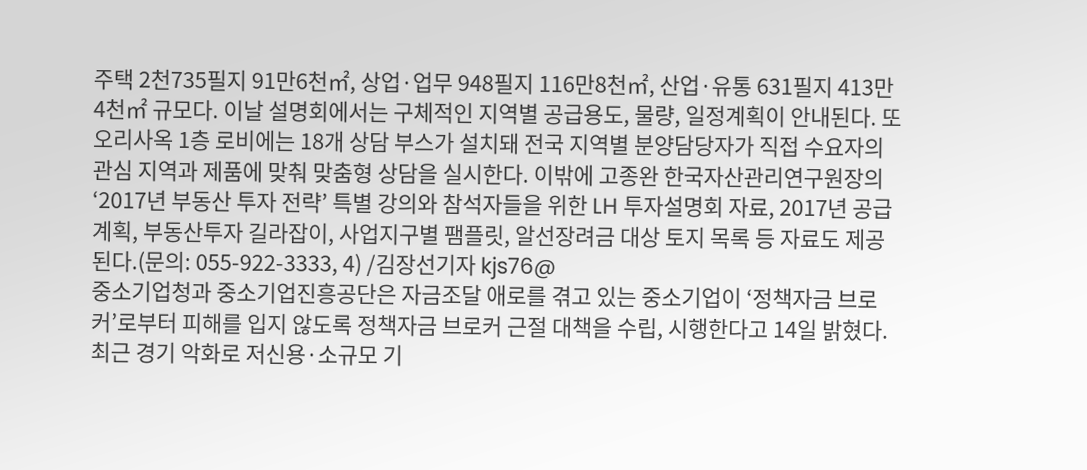주택 2천735필지 91만6천㎡, 상업·업무 948필지 116만8천㎡, 산업·유통 631필지 413만4천㎡ 규모다. 이날 설명회에서는 구체적인 지역별 공급용도, 물량, 일정계획이 안내된다. 또 오리사옥 1층 로비에는 18개 상담 부스가 설치돼 전국 지역별 분양담당자가 직접 수요자의 관심 지역과 제품에 맞춰 맞춤형 상담을 실시한다. 이밖에 고종완 한국자산관리연구원장의 ‘2017년 부동산 투자 전략’ 특별 강의와 참석자들을 위한 LH 투자설명회 자료, 2017년 공급계획, 부동산투자 길라잡이, 사업지구별 팸플릿, 알선장려금 대상 토지 목록 등 자료도 제공된다.(문의: 055-922-3333, 4) /김장선기자 kjs76@
중소기업청과 중소기업진흥공단은 자금조달 애로를 겪고 있는 중소기업이 ‘정책자금 브로커’로부터 피해를 입지 않도록 정책자금 브로커 근절 대책을 수립, 시행한다고 14일 밝혔다. 최근 경기 악화로 저신용·소규모 기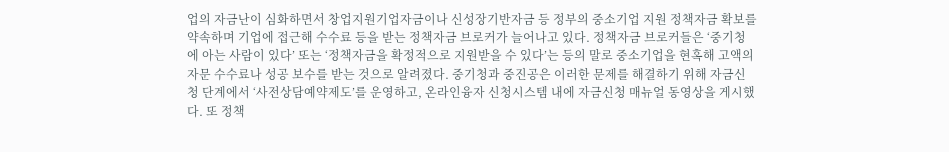업의 자금난이 심화하면서 창업지원기업자금이나 신성장기반자금 등 정부의 중소기업 지원 정책자금 확보를 약속하며 기업에 접근해 수수료 등을 받는 정책자금 브로커가 늘어나고 있다. 정책자금 브로커들은 ‘중기청에 아는 사람이 있다’ 또는 ‘정책자금을 확정적으로 지원받을 수 있다’는 등의 말로 중소기업을 현혹해 고액의 자문 수수료나 성공 보수를 받는 것으로 알려졌다. 중기청과 중진공은 이러한 문제를 해결하기 위해 자금신청 단계에서 ‘사전상담예약제도’를 운영하고, 온라인융자 신청시스템 내에 자금신청 매뉴얼 동영상을 게시했다. 또 정책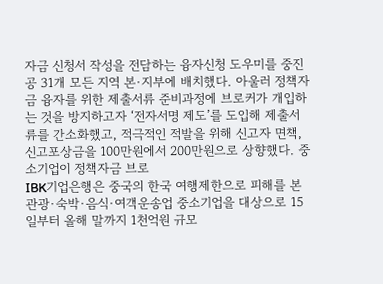자금 신청서 작성을 전담하는 융자신청 도우미를 중진공 31개 모든 지역 본·지부에 배치했다. 아울러 정책자금 융자를 위한 제출서류 준비과정에 브로커가 개입하는 것을 방지하고자 ‘전자서명 제도’를 도입해 제출서류를 간소화했고, 적극적인 적발을 위해 신고자 면책, 신고포상금을 100만원에서 200만원으로 상향했다. 중소기업이 정책자금 브로
IBK기업은행은 중국의 한국 여행제한으로 피해를 본 관광·숙박·음식·여객운송업 중소기업을 대상으로 15일부터 올해 말까지 1천억원 규모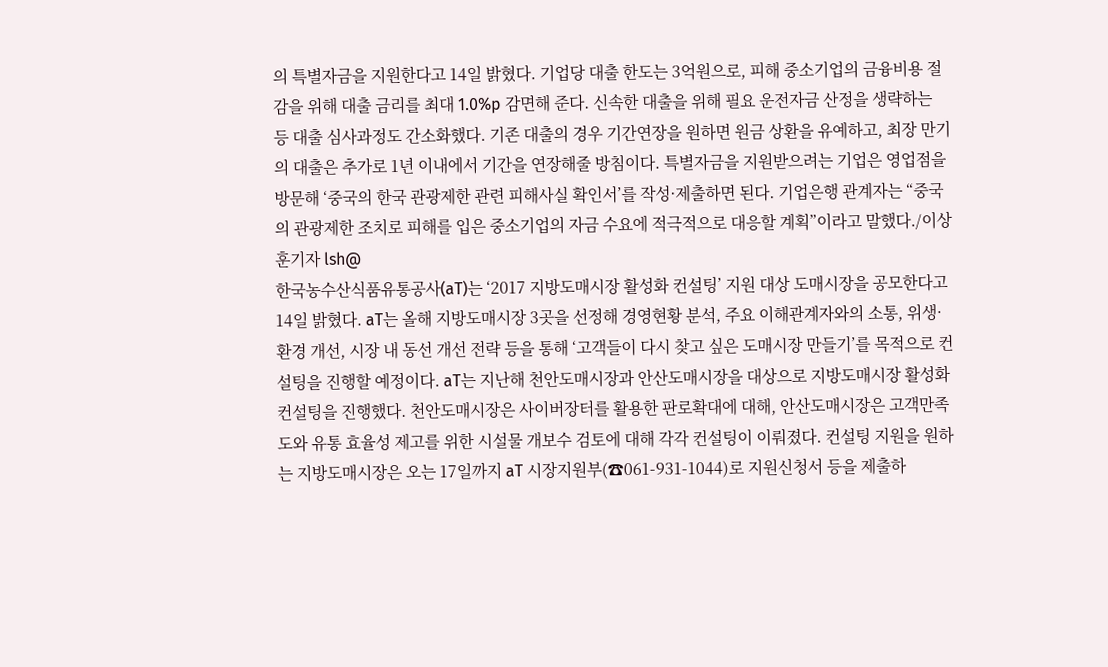의 특별자금을 지원한다고 14일 밝혔다. 기업당 대출 한도는 3억원으로, 피해 중소기업의 금융비용 절감을 위해 대출 금리를 최대 1.0%p 감면해 준다. 신속한 대출을 위해 필요 운전자금 산정을 생략하는 등 대출 심사과정도 간소화했다. 기존 대출의 경우 기간연장을 원하면 원금 상환을 유예하고, 최장 만기의 대출은 추가로 1년 이내에서 기간을 연장해줄 방침이다. 특별자금을 지원받으려는 기업은 영업점을 방문해 ‘중국의 한국 관광제한 관련 피해사실 확인서’를 작성·제출하면 된다. 기업은행 관계자는 “중국의 관광제한 조치로 피해를 입은 중소기업의 자금 수요에 적극적으로 대응할 계획”이라고 말했다./이상훈기자 lsh@
한국농수산식품유통공사(aT)는 ‘2017 지방도매시장 활성화 컨설팅’ 지원 대상 도매시장을 공모한다고 14일 밝혔다. aT는 올해 지방도매시장 3곳을 선정해 경영현황 분석, 주요 이해관계자와의 소통, 위생·환경 개선, 시장 내 동선 개선 전략 등을 통해 ‘고객들이 다시 찾고 싶은 도매시장 만들기’를 목적으로 컨설팅을 진행할 예정이다. aT는 지난해 천안도매시장과 안산도매시장을 대상으로 지방도매시장 활성화 컨설팅을 진행했다. 천안도매시장은 사이버장터를 활용한 판로확대에 대해, 안산도매시장은 고객만족도와 유통 효율성 제고를 위한 시설물 개보수 검토에 대해 각각 컨설팅이 이뤄졌다. 컨설팅 지원을 원하는 지방도매시장은 오는 17일까지 aT 시장지원부(☎061-931-1044)로 지원신청서 등을 제출하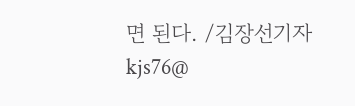면 된다. /김장선기자 kjs76@